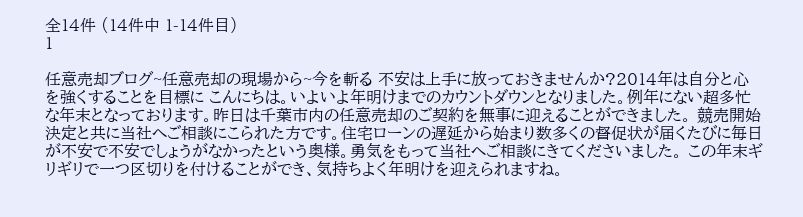全14件 (14件中 1-14件目)
1

任意売却ブログ~任意売却の現場から~今を斬る 不安は上手に放っておきませんか?2014年は自分と心を強くすることを目標に こんにちは。いよいよ年明けまでのカウントダウンとなりました。例年にない超多忙な年末となっております。昨日は千葉市内の任意売却のご契約を無事に迎えることができました。 競売開始決定と共に当社へご相談にこられた方です。住宅ローンの遅延から始まり数多くの督促状が届くたびに毎日が不安で不安でしょうがなかったという奥様。勇気をもって当社へご相談にきてくださいました。 この年末ギリギリで一つ区切りを付けることができ、気持ちよく年明けを迎えられますね。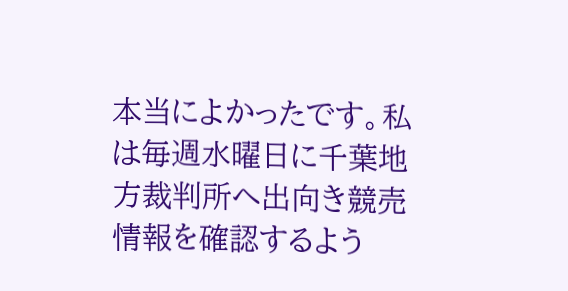本当によかったです。私は毎週水曜日に千葉地方裁判所へ出向き競売情報を確認するよう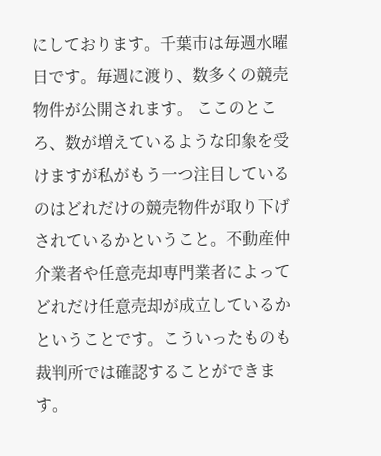にしております。千葉市は毎週水曜日です。毎週に渡り、数多くの競売物件が公開されます。 ここのところ、数が増えているような印象を受けますが私がもう一つ注目しているのはどれだけの競売物件が取り下げされているかということ。不動産仲介業者や任意売却専門業者によってどれだけ任意売却が成立しているかということです。こういったものも裁判所では確認することができます。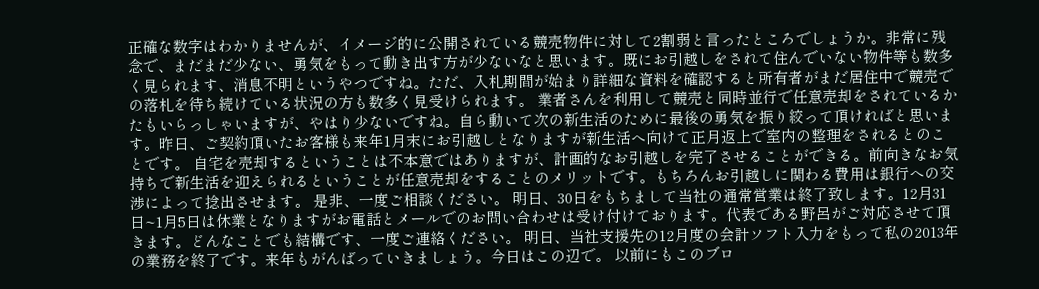正確な数字はわかりませんが、イメージ的に公開されている競売物件に対して2割弱と言ったところでしょうか。非常に残念で、まだまだ少ない、勇気をもって動き出す方が少ないなと思います。既にお引越しをされて住んでいない物件等も数多く見られます、消息不明というやつですね。ただ、入札期間が始まり詳細な資料を確認すると所有者がまだ居住中で競売での落札を待ち続けている状況の方も数多く見受けられます。 業者さんを利用して競売と同時並行で任意売却をされているかたもいらっしゃいますが、やはり少ないですね。自ら動いて次の新生活のために最後の勇気を振り絞って頂ければと思います。昨日、ご契約頂いたお客様も来年1月末にお引越しとなりますが新生活へ向けて正月返上で室内の整理をされるとのことです。 自宅を売却するということは不本意ではありますが、計画的なお引越しを完了させることができる。前向きなお気持ちで新生活を迎えられるということが任意売却をすることのメリットです。もちろんお引越しに関わる費用は銀行への交渉によって捻出させます。 是非、一度ご相談ください。 明日、30日をもちまして当社の通常営業は終了致します。12月31日~1月5日は休業となりますがお電話とメールでのお問い合わせは受け付けております。代表である野呂がご対応させて頂きます。どんなことでも結構です、一度ご連絡ください。 明日、当社支援先の12月度の会計ソフト入力をもって私の2013年の業務を終了です。来年もがんばっていきましょう。今日はこの辺で。 以前にもこのブロ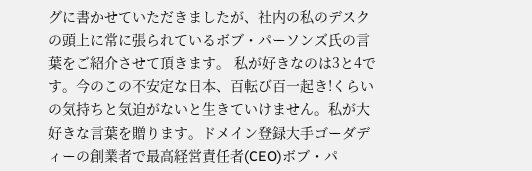グに書かせていただきましたが、社内の私のデスクの頭上に常に張られているボブ・パーソンズ氏の言葉をご紹介させて頂きます。 私が好きなのは3と4です。今のこの不安定な日本、百転び百一起き!くらいの気持ちと気迫がないと生きていけません。私が大好きな言葉を贈ります。ドメイン登録大手ゴーダディーの創業者で最高経営責任者(CEO)ボブ・パ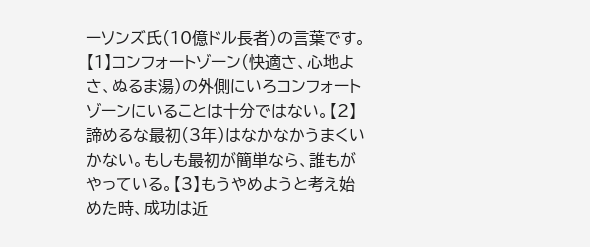ーソンズ氏(10億ドル長者)の言葉です。【1】コンフォートゾーン(快適さ、心地よさ、ぬるま湯)の外側にいろコンフォートゾーンにいることは十分ではない。【2】諦めるな最初(3年)はなかなかうまくいかない。もしも最初が簡単なら、誰もがやっている。【3】もうやめようと考え始めた時、成功は近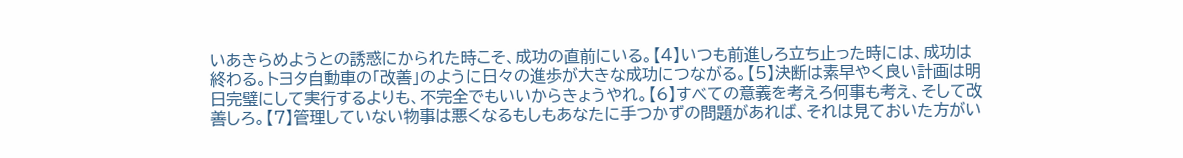いあきらめようとの誘惑にかられた時こそ、成功の直前にいる。【4】いつも前進しろ立ち止った時には、成功は終わる。トヨタ自動車の「改善」のように日々の進歩が大きな成功につながる。【5】決断は素早やく良い計画は明日完璧にして実行するよりも、不完全でもいいからきょうやれ。【6】すべての意義を考えろ何事も考え、そして改善しろ。【7】管理していない物事は悪くなるもしもあなたに手つかずの問題があれば、それは見ておいた方がい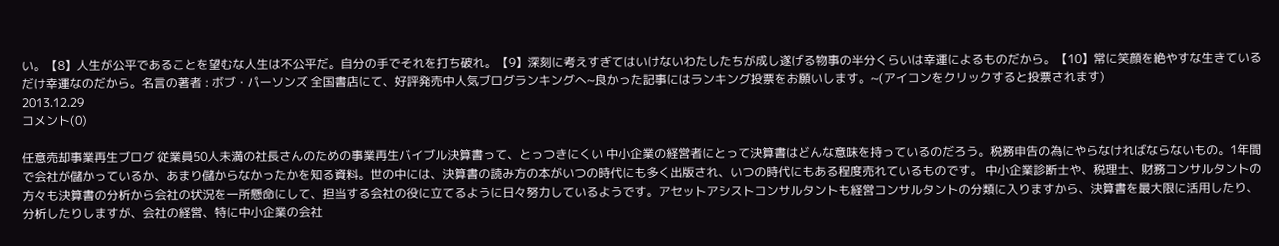い。【8】人生が公平であることを望むな人生は不公平だ。自分の手でそれを打ち破れ。【9】深刻に考えすぎてはいけないわたしたちが成し遂げる物事の半分くらいは幸運によるものだから。【10】常に笑顔を絶やすな生きているだけ幸運なのだから。名言の著者 : ボブ・パーソンズ 全国書店にて、好評発売中人気ブログランキングへ~良かった記事にはランキング投票をお願いします。~(アイコンをクリックすると投票されます)
2013.12.29
コメント(0)

任意売却事業再生ブログ 従業員50人未満の社長さんのための事業再生バイブル決算書って、とっつきにくい 中小企業の経営者にとって決算書はどんな意味を持っているのだろう。税務申告の為にやらなければならないもの。1年間で会社が儲かっているか、あまり儲からなかったかを知る資料。世の中には、決算書の読み方の本がいつの時代にも多く出版され、いつの時代にもある程度売れているものです。 中小企業診断士や、税理士、財務コンサルタントの方々も決算書の分析から会社の状況を一所懸命にして、担当する会社の役に立てるように日々努力しているようです。アセットアシストコンサルタントも経営コンサルタントの分類に入りますから、決算書を最大限に活用したり、分析したりしますが、会社の経営、特に中小企業の会社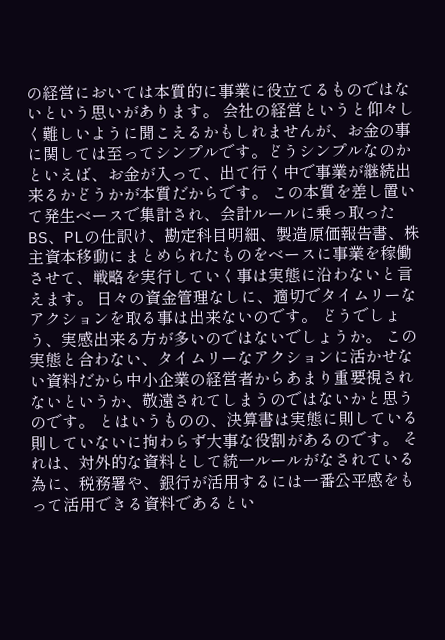の経営においては本質的に事業に役立てるものではないという思いがあります。 会社の経営というと仰々しく難しいように聞こえるかもしれませんが、お金の事に関しては至ってシンプルです。どうシンプルなのかといえば、お金が入って、出て行く中で事業が継続出来るかどうかが本質だからです。 この本質を差し置いて発生ベースで集計され、会計ルールに乗っ取ったBS、PLの仕訳け、勘定科目明細、製造原価報告書、株主資本移動にまとめられたものをベースに事業を稼働させて、戦略を実行していく事は実態に沿わないと言えます。 日々の資金管理なしに、適切でタイムリーなアクションを取る事は出来ないのです。 どうでしょう、実感出来る方が多いのではないでしょうか。 この実態と合わない、タイムリーなアクションに活かせない資料だから中小企業の経営者からあまり重要視されないというか、敬遠されてしまうのではないかと思うのです。 とはいうものの、決算書は実態に則している則していないに拘わらず大事な役割があるのです。 それは、対外的な資料として統一ルールがなされている為に、税務署や、銀行が活用するには一番公平感をもって活用できる資料であるとい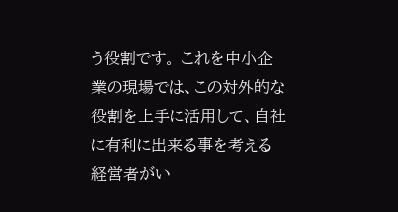う役割です。 これを中小企業の現場では、この対外的な役割を上手に活用して、自社に有利に出来る事を考える経営者がい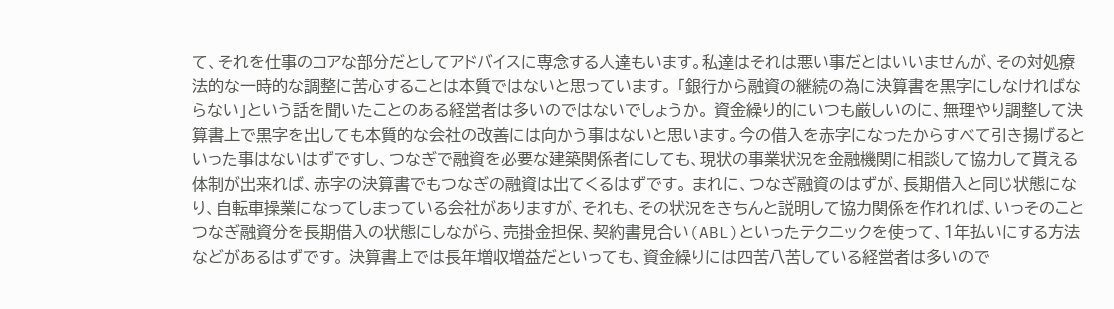て、それを仕事のコアな部分だとしてアドバイスに専念する人達もいます。私達はそれは悪い事だとはいいませんが、その対処療法的な一時的な調整に苦心することは本質ではないと思っています。 「銀行から融資の継続の為に決算書を黒字にしなければならない」という話を聞いたことのある経営者は多いのではないでしょうか。 資金繰り的にいつも厳しいのに、無理やり調整して決算書上で黒字を出しても本質的な会社の改善には向かう事はないと思います。今の借入を赤字になったからすべて引き揚げるといった事はないはずですし、つなぎで融資を必要な建築関係者にしても、現状の事業状況を金融機関に相談して協力して貰える体制が出来れば、赤字の決算書でもつなぎの融資は出てくるはずです。 まれに、つなぎ融資のはずが、長期借入と同じ状態になり、自転車操業になってしまっている会社がありますが、それも、その状況をきちんと説明して協力関係を作れれば、いっそのことつなぎ融資分を長期借入の状態にしながら、売掛金担保、契約書見合い(ABL)といったテクニックを使って、1年払いにする方法などがあるはずです。 決算書上では長年増収増益だといっても、資金繰りには四苦八苦している経営者は多いので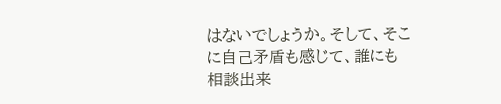はないでしょうか。そして、そこに自己矛盾も感じて、誰にも相談出来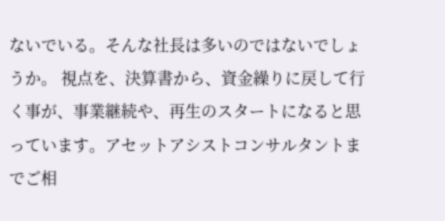ないでいる。そんな社長は多いのではないでしょうか。 視点を、決算書から、資金繰りに戻して行く事が、事業継続や、再生のスタートになると思っています。アセットアシストコンサルタントまでご相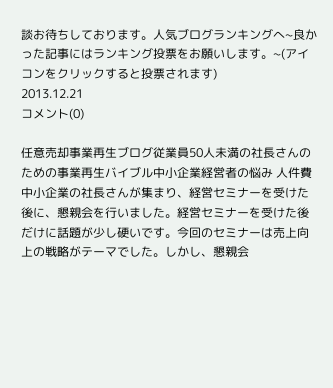談お待ちしております。人気ブログランキングへ~良かった記事にはランキング投票をお願いします。~(アイコンをクリックすると投票されます)
2013.12.21
コメント(0)

任意売却事業再生ブログ従業員50人未満の社長さんのための事業再生バイブル中小企業経営者の悩み 人件費中小企業の社長さんが集まり、経営セミナーを受けた後に、懇親会を行いました。経営セミナーを受けた後だけに話題が少し硬いです。今回のセミナーは売上向上の戦略がテーマでした。しかし、懇親会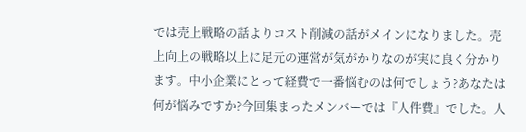では売上戦略の話よりコスト削減の話がメインになりました。売上向上の戦略以上に足元の運営が気がかりなのが実に良く分かります。中小企業にとって経費で一番悩むのは何でしょう?あなたは何が悩みですか?今回集まったメンバーでは『人件費』でした。人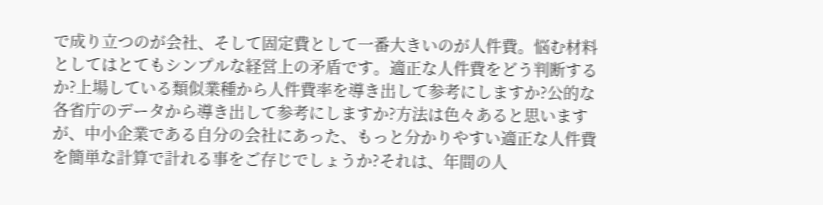で成り立つのが会社、そして固定費として一番大きいのが人件費。悩む材料としてはとてもシンプルな経営上の矛盾です。適正な人件費をどう判断するか?上場している類似業種から人件費率を導き出して参考にしますか?公的な各省庁のデータから導き出して参考にしますか?方法は色々あると思いますが、中小企業である自分の会社にあった、もっと分かりやすい適正な人件費を簡単な計算で計れる事をご存じでしょうか?それは、年間の人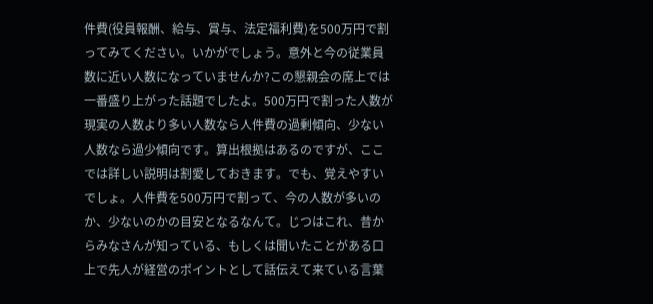件費(役員報酬、給与、賞与、法定福利費)を500万円で割ってみてください。いかがでしょう。意外と今の従業員数に近い人数になっていませんか?この懇親会の席上では一番盛り上がった話題でしたよ。500万円で割った人数が現実の人数より多い人数なら人件費の過剰傾向、少ない人数なら過少傾向です。算出根拠はあるのですが、ここでは詳しい説明は割愛しておきます。でも、覚えやすいでしょ。人件費を500万円で割って、今の人数が多いのか、少ないのかの目安となるなんて。じつはこれ、昔からみなさんが知っている、もしくは聞いたことがある口上で先人が経営のポイントとして話伝えて来ている言葉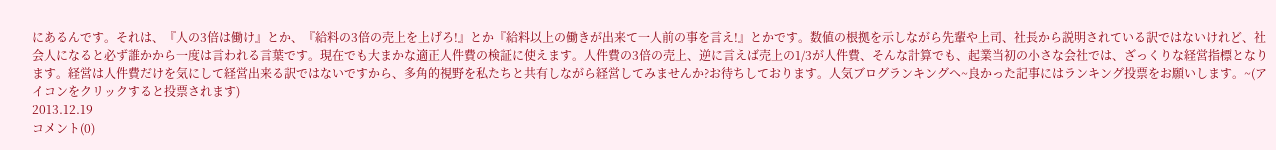にあるんです。それは、『人の3倍は働け』とか、『給料の3倍の売上を上げろ!』とか『給料以上の働きが出来て一人前の事を言え!』とかです。数値の根拠を示しながら先輩や上司、社長から説明されている訳ではないけれど、社会人になると必ず誰かから一度は言われる言葉です。現在でも大まかな適正人件費の検証に使えます。人件費の3倍の売上、逆に言えば売上の1/3が人件費、そんな計算でも、起業当初の小さな会社では、ざっくりな経営指標となります。経営は人件費だけを気にして経営出来る訳ではないですから、多角的視野を私たちと共有しながら経営してみませんか?お待ちしております。人気ブログランキングへ~良かった記事にはランキング投票をお願いします。~(アイコンをクリックすると投票されます)
2013.12.19
コメント(0)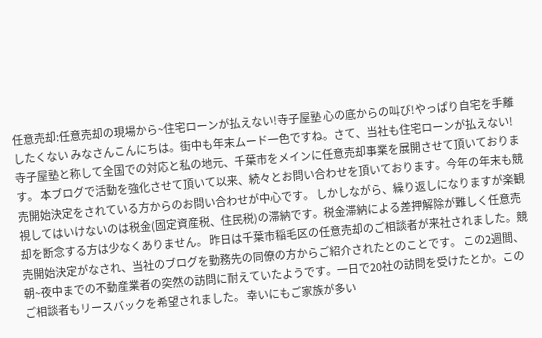任意売却:任意売却の現場から~住宅ローンが払えない!寺子屋塾 心の底からの叫び!やっぱり自宅を手離したくない みなさんこんにちは。街中も年末ムード一色ですね。さて、当社も住宅ローンが払えない!寺子屋塾と称して全国での対応と私の地元、千葉市をメインに任意売却事業を展開させて頂いております。 本ブログで活動を強化させて頂いて以来、続々とお問い合わせを頂いております。今年の年末も競売開始決定をされている方からのお問い合わせが中心です。 しかしながら、繰り返しになりますが楽観視してはいけないのは税金(固定資産税、住民税)の滞納です。税金滞納による差押解除が難しく任意売却を断念する方は少なくありません。 昨日は千葉市稲毛区の任意売却のご相談者が来社されました。競売開始決定がなされ、当社のブログを勤務先の同僚の方からご紹介されたとのことです。 この2週間、朝~夜中までの不動産業者の突然の訪問に耐えていたようです。一日で20社の訪問を受けたとか。このご相談者もリースバックを希望されました。 幸いにもご家族が多い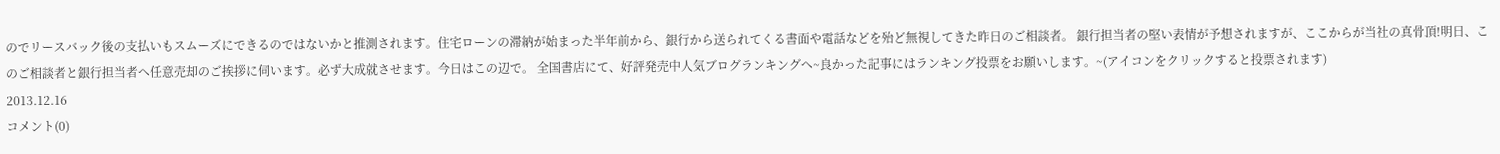のでリースバック後の支払いもスムーズにできるのではないかと推測されます。住宅ローンの滞納が始まった半年前から、銀行から送られてくる書面や電話などを殆ど無視してきた昨日のご相談者。 銀行担当者の堅い表情が予想されますが、ここからが当社の真骨頂!明日、このご相談者と銀行担当者へ任意売却のご挨拶に伺います。必ず大成就させます。今日はこの辺で。 全国書店にて、好評発売中人気ブログランキングへ~良かった記事にはランキング投票をお願いします。~(アイコンをクリックすると投票されます)
2013.12.16
コメント(0)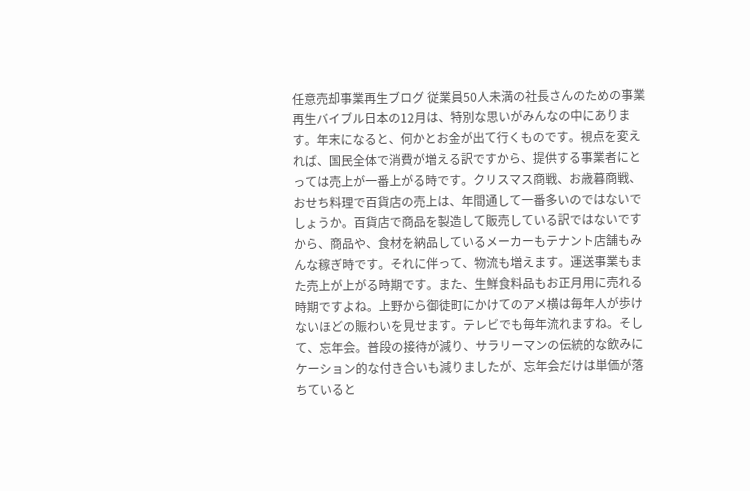任意売却事業再生ブログ 従業員50人未満の社長さんのための事業再生バイブル日本の12月は、特別な思いがみんなの中にあります。年末になると、何かとお金が出て行くものです。視点を変えれば、国民全体で消費が増える訳ですから、提供する事業者にとっては売上が一番上がる時です。クリスマス商戦、お歳暮商戦、おせち料理で百貨店の売上は、年間通して一番多いのではないでしょうか。百貨店で商品を製造して販売している訳ではないですから、商品や、食材を納品しているメーカーもテナント店舗もみんな稼ぎ時です。それに伴って、物流も増えます。運送事業もまた売上が上がる時期です。また、生鮮食料品もお正月用に売れる時期ですよね。上野から御徒町にかけてのアメ横は毎年人が歩けないほどの賑わいを見せます。テレビでも毎年流れますね。そして、忘年会。普段の接待が減り、サラリーマンの伝統的な飲みにケーション的な付き合いも減りましたが、忘年会だけは単価が落ちていると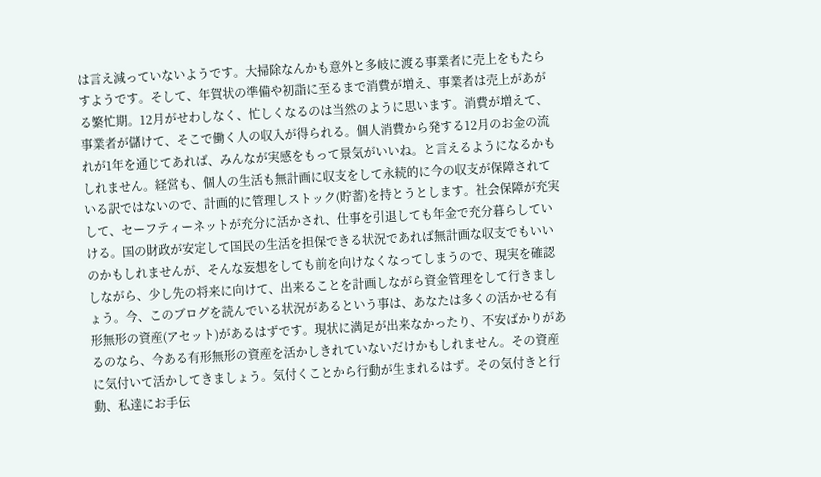は言え減っていないようです。大掃除なんかも意外と多岐に渡る事業者に売上をもたらすようです。そして、年賀状の準備や初詣に至るまで消費が増え、事業者は売上があがる繁忙期。12月がせわしなく、忙しくなるのは当然のように思います。消費が増えて、事業者が儲けて、そこで働く人の収入が得られる。個人消費から発する12月のお金の流れが1年を通じてあれば、みんなが実感をもって景気がいいね。と言えるようになるかもしれません。経営も、個人の生活も無計画に収支をして永続的に今の収支が保障されている訳ではないので、計画的に管理しストック(貯蓄)を持とうとします。社会保障が充実して、セーフティーネットが充分に活かされ、仕事を引退しても年金で充分暮らしていける。国の財政が安定して国民の生活を担保できる状況であれば無計画な収支でもいいのかもしれませんが、そんな妄想をしても前を向けなくなってしまうので、現実を確認しながら、少し先の将来に向けて、出来ることを計画しながら資金管理をして行きましょう。今、このブログを読んでいる状況があるという事は、あなたは多くの活かせる有形無形の資産(アセット)があるはずです。現状に満足が出来なかったり、不安ばかりがあるのなら、今ある有形無形の資産を活かしきれていないだけかもしれません。その資産に気付いて活かしてきましょう。気付くことから行動が生まれるはず。その気付きと行動、私達にお手伝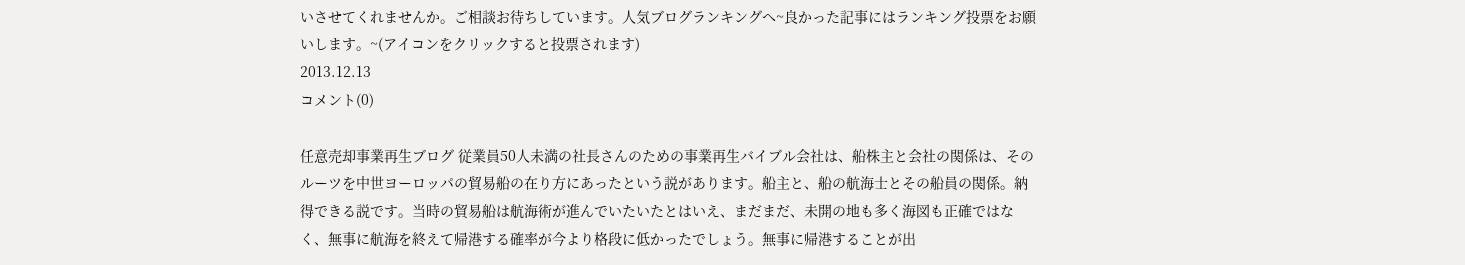いさせてくれませんか。ご相談お待ちしています。人気ブログランキングへ~良かった記事にはランキング投票をお願いします。~(アイコンをクリックすると投票されます)
2013.12.13
コメント(0)

任意売却事業再生ブログ 従業員50人未満の社長さんのための事業再生バイブル会社は、船株主と会社の関係は、そのルーツを中世ヨーロッパの貿易船の在り方にあったという説があります。船主と、船の航海士とその船員の関係。納得できる説です。当時の貿易船は航海術が進んでいたいたとはいえ、まだまだ、未開の地も多く海図も正確ではなく、無事に航海を終えて帰港する確率が今より格段に低かったでしょう。無事に帰港することが出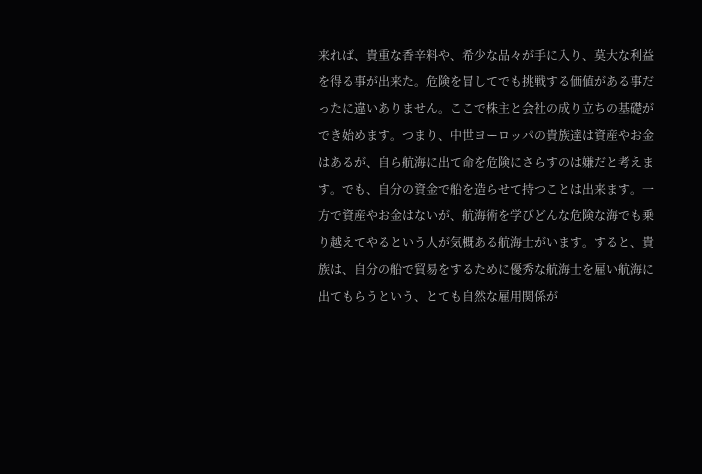来れば、貴重な香辛料や、希少な品々が手に入り、莫大な利益を得る事が出来た。危険を冒してでも挑戦する価値がある事だったに違いありません。ここで株主と会社の成り立ちの基礎ができ始めます。つまり、中世ヨーロッパの貴族達は資産やお金はあるが、自ら航海に出て命を危険にさらすのは嫌だと考えます。でも、自分の資金で船を造らせて持つことは出来ます。一方で資産やお金はないが、航海術を学びどんな危険な海でも乗り越えてやるという人が気概ある航海士がいます。すると、貴族は、自分の船で貿易をするために優秀な航海士を雇い航海に出てもらうという、とても自然な雇用関係が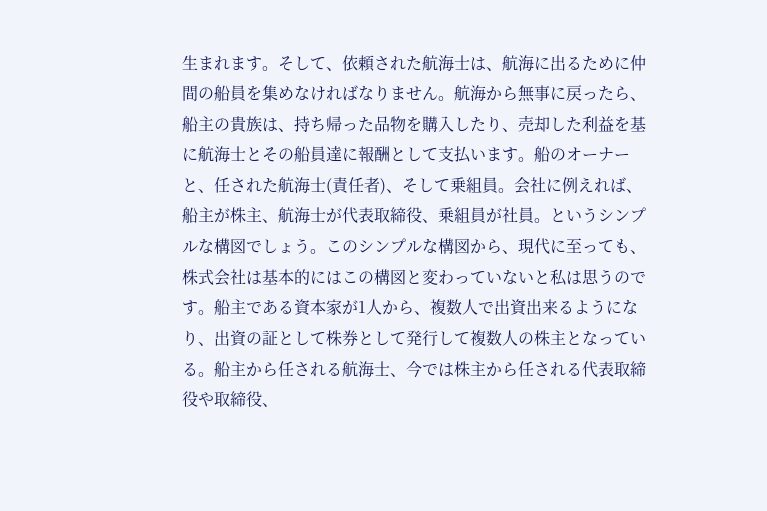生まれます。そして、依頼された航海士は、航海に出るために仲間の船員を集めなければなりません。航海から無事に戻ったら、船主の貴族は、持ち帰った品物を購入したり、売却した利益を基に航海士とその船員達に報酬として支払います。船のオーナーと、任された航海士(責任者)、そして乗組員。会社に例えれば、船主が株主、航海士が代表取締役、乗組員が社員。というシンプルな構図でしょう。このシンプルな構図から、現代に至っても、株式会社は基本的にはこの構図と変わっていないと私は思うのです。船主である資本家が1人から、複数人で出資出来るようになり、出資の証として株券として発行して複数人の株主となっている。船主から任される航海士、今では株主から任される代表取締役や取締役、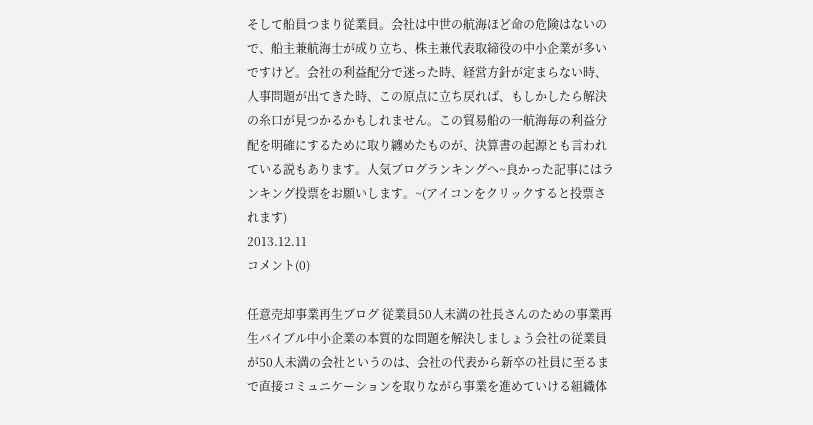そして船員つまり従業員。会社は中世の航海ほど命の危険はないので、船主兼航海士が成り立ち、株主兼代表取締役の中小企業が多いですけど。会社の利益配分で迷った時、経営方針が定まらない時、人事問題が出てきた時、この原点に立ち戻れば、もしかしたら解決の糸口が見つかるかもしれません。この貿易船の一航海毎の利益分配を明確にするために取り纏めたものが、決算書の起源とも言われている説もあります。人気ブログランキングへ~良かった記事にはランキング投票をお願いします。~(アイコンをクリックすると投票されます)
2013.12.11
コメント(0)

任意売却事業再生ブログ 従業員50人未満の社長さんのための事業再生バイブル中小企業の本質的な問題を解決しましょう会社の従業員が50人未満の会社というのは、会社の代表から新卒の社員に至るまで直接コミュニケーションを取りながら事業を進めていける組織体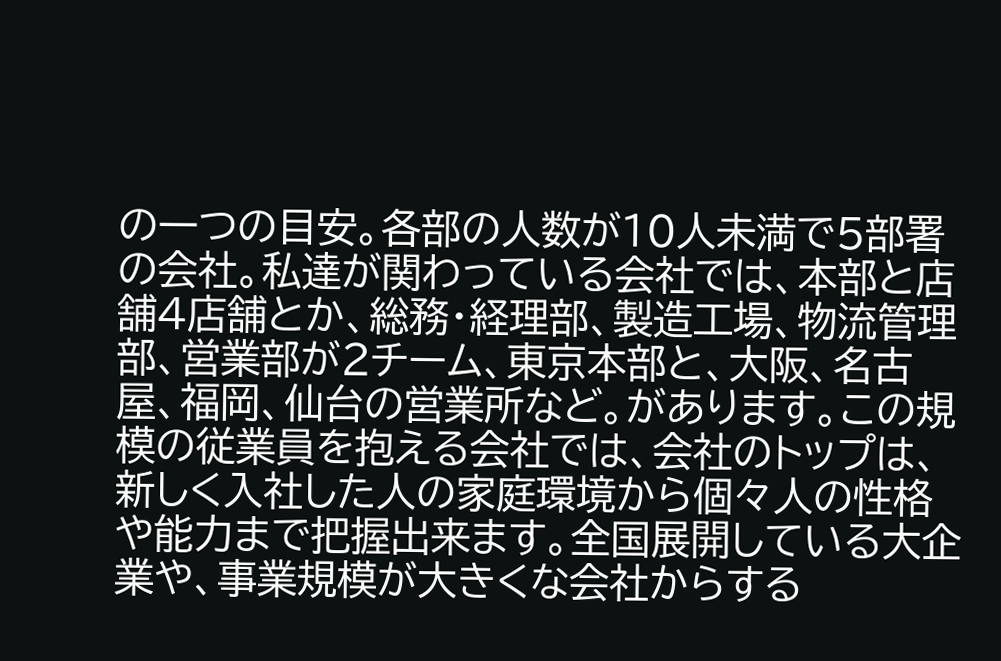の一つの目安。各部の人数が10人未満で5部署の会社。私達が関わっている会社では、本部と店舗4店舗とか、総務・経理部、製造工場、物流管理部、営業部が2チーム、東京本部と、大阪、名古屋、福岡、仙台の営業所など。があります。この規模の従業員を抱える会社では、会社のトップは、新しく入社した人の家庭環境から個々人の性格や能力まで把握出来ます。全国展開している大企業や、事業規模が大きくな会社からする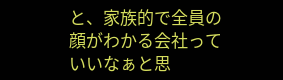と、家族的で全員の顔がわかる会社っていいなぁと思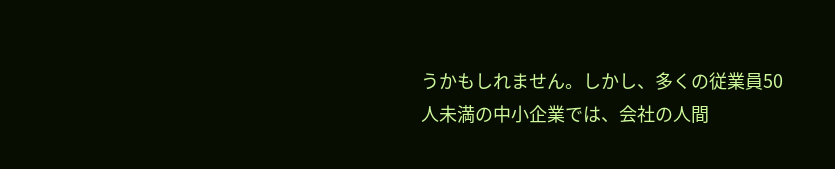うかもしれません。しかし、多くの従業員50人未満の中小企業では、会社の人間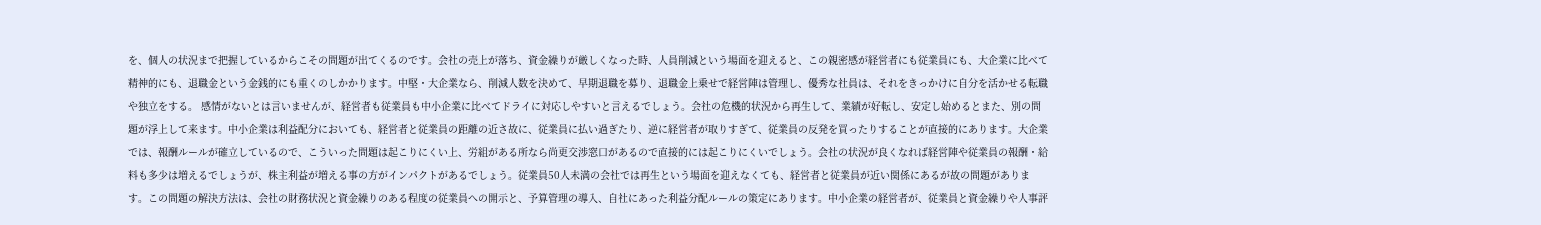を、個人の状況まで把握しているからこその問題が出てくるのです。会社の売上が落ち、資金繰りが厳しくなった時、人員削減という場面を迎えると、この親密感が経営者にも従業員にも、大企業に比べて精神的にも、退職金という金銭的にも重くのしかかります。中堅・大企業なら、削減人数を決めて、早期退職を募り、退職金上乗せで経営陣は管理し、優秀な社員は、それをきっかけに自分を活かせる転職や独立をする。 感情がないとは言いませんが、経営者も従業員も中小企業に比べてドライに対応しやすいと言えるでしょう。会社の危機的状況から再生して、業績が好転し、安定し始めるとまた、別の問題が浮上して来ます。中小企業は利益配分においても、経営者と従業員の距離の近さ故に、従業員に払い過ぎたり、逆に経営者が取りすぎて、従業員の反発を買ったりすることが直接的にあります。大企業では、報酬ルールが確立しているので、こういった問題は起こりにくい上、労組がある所なら尚更交渉窓口があるので直接的には起こりにくいでしょう。会社の状況が良くなれば経営陣や従業員の報酬・給料も多少は増えるでしょうが、株主利益が増える事の方がインパクトがあるでしょう。従業員50人未満の会社では再生という場面を迎えなくても、経営者と従業員が近い関係にあるが故の問題があります。この問題の解決方法は、会社の財務状況と資金繰りのある程度の従業員への開示と、予算管理の導入、自社にあった利益分配ルールの策定にあります。中小企業の経営者が、従業員と資金繰りや人事評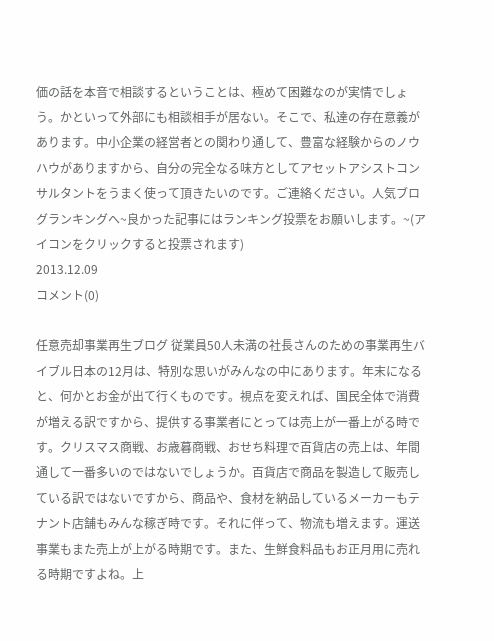価の話を本音で相談するということは、極めて困難なのが実情でしょう。かといって外部にも相談相手が居ない。そこで、私達の存在意義があります。中小企業の経営者との関わり通して、豊富な経験からのノウハウがありますから、自分の完全なる味方としてアセットアシストコンサルタントをうまく使って頂きたいのです。ご連絡ください。人気ブログランキングへ~良かった記事にはランキング投票をお願いします。~(アイコンをクリックすると投票されます)
2013.12.09
コメント(0)

任意売却事業再生ブログ 従業員50人未満の社長さんのための事業再生バイブル日本の12月は、特別な思いがみんなの中にあります。年末になると、何かとお金が出て行くものです。視点を変えれば、国民全体で消費が増える訳ですから、提供する事業者にとっては売上が一番上がる時です。クリスマス商戦、お歳暮商戦、おせち料理で百貨店の売上は、年間通して一番多いのではないでしょうか。百貨店で商品を製造して販売している訳ではないですから、商品や、食材を納品しているメーカーもテナント店舗もみんな稼ぎ時です。それに伴って、物流も増えます。運送事業もまた売上が上がる時期です。また、生鮮食料品もお正月用に売れる時期ですよね。上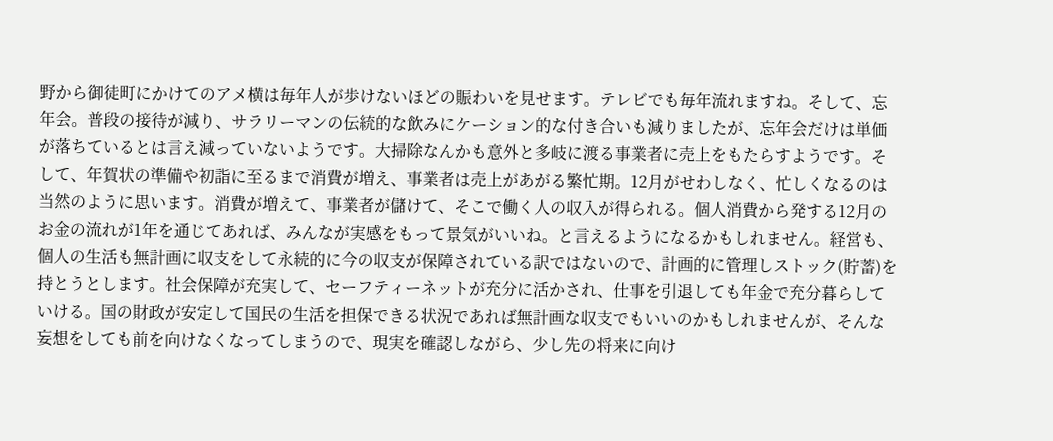野から御徒町にかけてのアメ横は毎年人が歩けないほどの賑わいを見せます。テレビでも毎年流れますね。そして、忘年会。普段の接待が減り、サラリーマンの伝統的な飲みにケーション的な付き合いも減りましたが、忘年会だけは単価が落ちているとは言え減っていないようです。大掃除なんかも意外と多岐に渡る事業者に売上をもたらすようです。そして、年賀状の準備や初詣に至るまで消費が増え、事業者は売上があがる繁忙期。12月がせわしなく、忙しくなるのは当然のように思います。消費が増えて、事業者が儲けて、そこで働く人の収入が得られる。個人消費から発する12月のお金の流れが1年を通じてあれば、みんなが実感をもって景気がいいね。と言えるようになるかもしれません。経営も、個人の生活も無計画に収支をして永続的に今の収支が保障されている訳ではないので、計画的に管理しストック(貯蓄)を持とうとします。社会保障が充実して、セーフティーネットが充分に活かされ、仕事を引退しても年金で充分暮らしていける。国の財政が安定して国民の生活を担保できる状況であれば無計画な収支でもいいのかもしれませんが、そんな妄想をしても前を向けなくなってしまうので、現実を確認しながら、少し先の将来に向け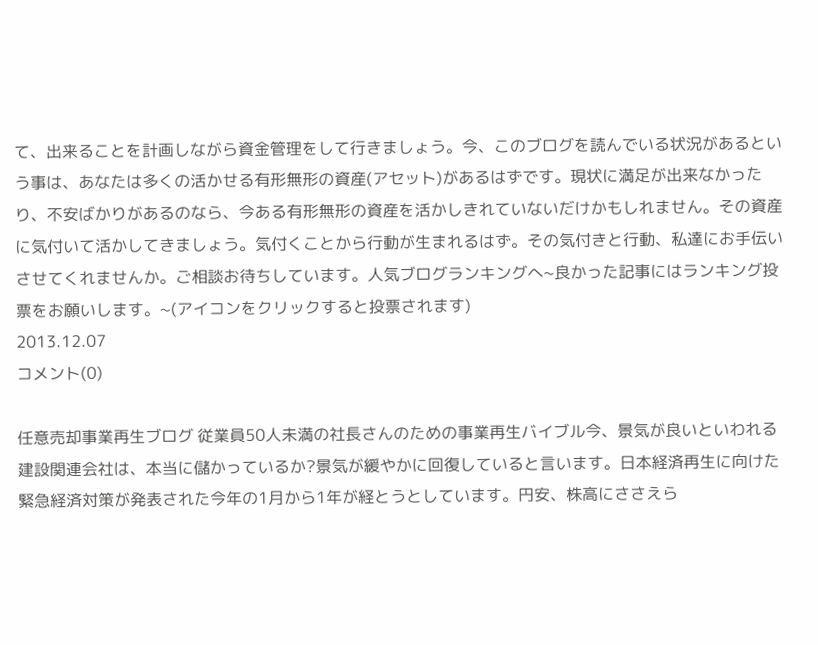て、出来ることを計画しながら資金管理をして行きましょう。今、このブログを読んでいる状況があるという事は、あなたは多くの活かせる有形無形の資産(アセット)があるはずです。現状に満足が出来なかったり、不安ばかりがあるのなら、今ある有形無形の資産を活かしきれていないだけかもしれません。その資産に気付いて活かしてきましょう。気付くことから行動が生まれるはず。その気付きと行動、私達にお手伝いさせてくれませんか。ご相談お待ちしています。人気ブログランキングへ~良かった記事にはランキング投票をお願いします。~(アイコンをクリックすると投票されます)
2013.12.07
コメント(0)

任意売却事業再生ブログ 従業員50人未満の社長さんのための事業再生バイブル今、景気が良いといわれる建設関連会社は、本当に儲かっているか?景気が緩やかに回復していると言います。日本経済再生に向けた緊急経済対策が発表された今年の1月から1年が経とうとしています。円安、株高にささえら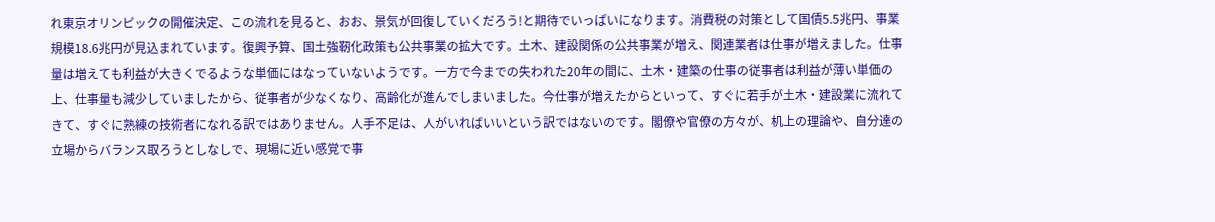れ東京オリンピックの開催決定、この流れを見ると、おお、景気が回復していくだろう!と期待でいっぱいになります。消費税の対策として国債5.5兆円、事業規模18.6兆円が見込まれています。復興予算、国土強靭化政策も公共事業の拡大です。土木、建設関係の公共事業が増え、関連業者は仕事が増えました。仕事量は増えても利益が大きくでるような単価にはなっていないようです。一方で今までの失われた20年の間に、土木・建築の仕事の従事者は利益が薄い単価の上、仕事量も減少していましたから、従事者が少なくなり、高齢化が進んでしまいました。今仕事が増えたからといって、すぐに若手が土木・建設業に流れてきて、すぐに熟練の技術者になれる訳ではありません。人手不足は、人がいればいいという訳ではないのです。閣僚や官僚の方々が、机上の理論や、自分達の立場からバランス取ろうとしなしで、現場に近い感覚で事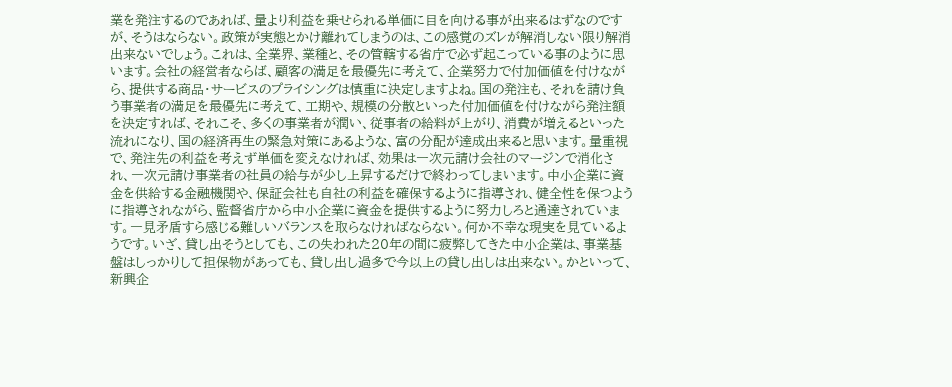業を発注するのであれば、量より利益を乗せられる単価に目を向ける事が出来るはずなのですが、そうはならない。政策が実態とかけ離れてしまうのは、この感覚のズレが解消しない限り解消出来ないでしょう。これは、全業界、業種と、その管轄する省庁で必ず起こっている事のように思います。会社の経営者ならば、顧客の満足を最優先に考えて、企業努力で付加価値を付けながら、提供する商品・サービスのプライシングは慎重に決定しますよね。国の発注も、それを請け負う事業者の満足を最優先に考えて、工期や、規模の分散といった付加価値を付けながら発注額を決定すれば、それこそ、多くの事業者が潤い、従事者の給料が上がり、消費が増えるといった流れになり、国の経済再生の緊急対策にあるような、富の分配が達成出来ると思います。量重視で、発注先の利益を考えず単価を変えなければ、効果は一次元請け会社のマージンで消化され、一次元請け事業者の社員の給与が少し上昇するだけで終わってしまいます。中小企業に資金を供給する金融機関や、保証会社も自社の利益を確保するように指導され、健全性を保つように指導されながら、監督省庁から中小企業に資金を提供するように努力しろと通達されています。一見矛盾すら感じる難しいバランスを取らなければならない。何か不幸な現実を見ているようです。いざ、貸し出そうとしても、この失われた20年の間に疲弊してきた中小企業は、事業基盤はしっかりして担保物があっても、貸し出し過多で今以上の貸し出しは出来ない。かといって、新興企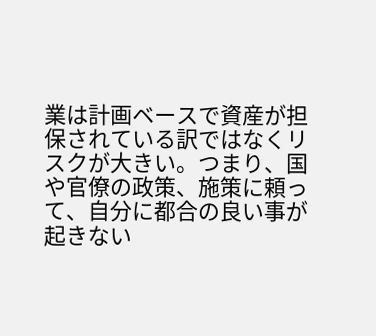業は計画ベースで資産が担保されている訳ではなくリスクが大きい。つまり、国や官僚の政策、施策に頼って、自分に都合の良い事が起きない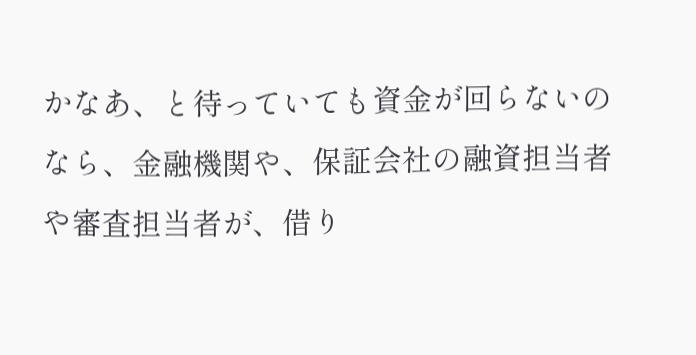かなあ、と待っていても資金が回らないのなら、金融機関や、保証会社の融資担当者や審査担当者が、借り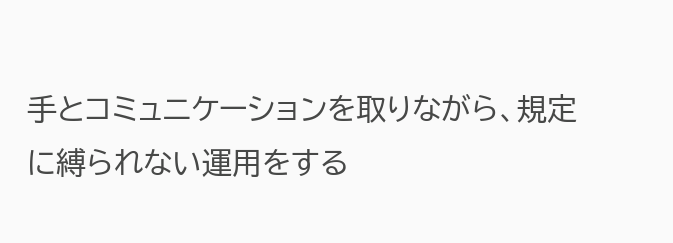手とコミュニケーションを取りながら、規定に縛られない運用をする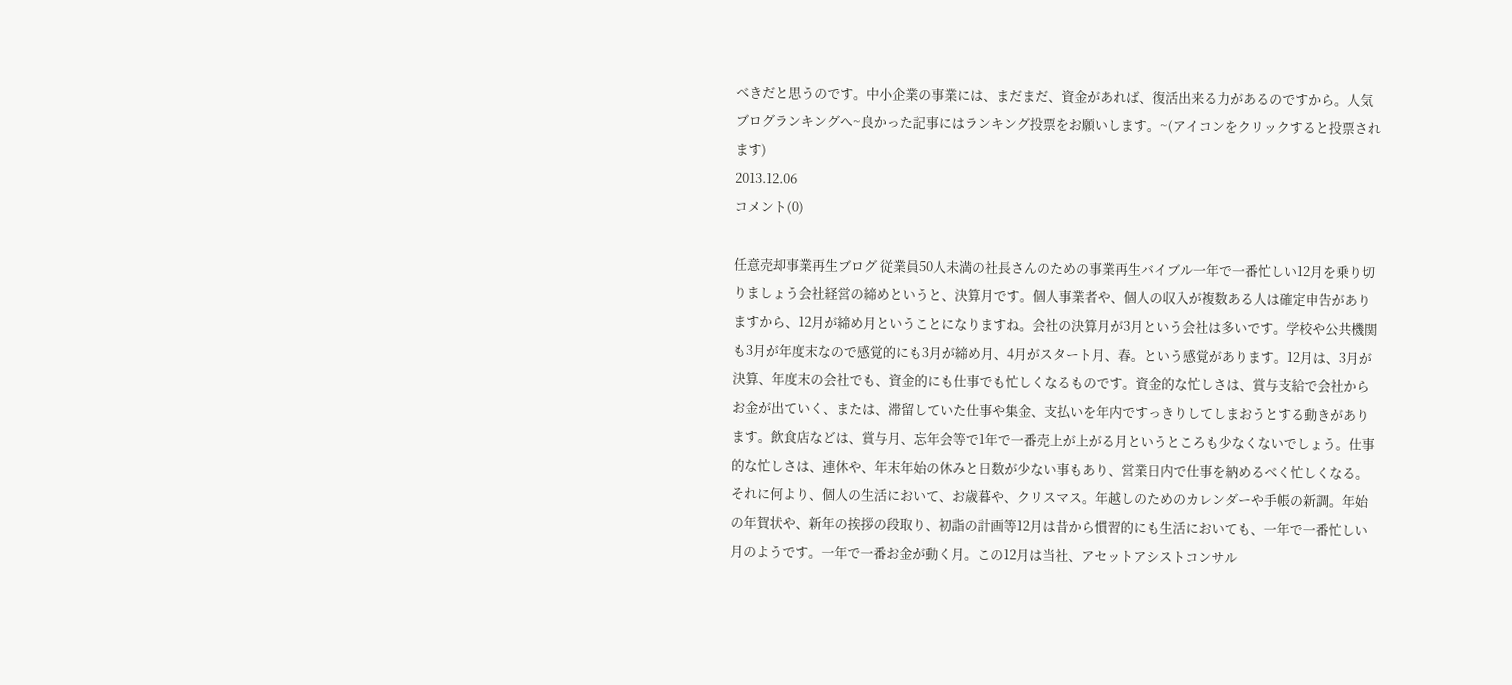べきだと思うのです。中小企業の事業には、まだまだ、資金があれば、復活出来る力があるのですから。人気ブログランキングへ~良かった記事にはランキング投票をお願いします。~(アイコンをクリックすると投票されます)
2013.12.06
コメント(0)

任意売却事業再生ブログ 従業員50人未満の社長さんのための事業再生バイブル一年で一番忙しい12月を乗り切りましょう会社経営の締めというと、決算月です。個人事業者や、個人の収入が複数ある人は確定申告がありますから、12月が締め月ということになりますね。会社の決算月が3月という会社は多いです。学校や公共機関も3月が年度末なので感覚的にも3月が締め月、4月がスタート月、春。という感覚があります。12月は、3月が決算、年度末の会社でも、資金的にも仕事でも忙しくなるものです。資金的な忙しさは、賞与支給で会社からお金が出ていく、または、滞留していた仕事や集金、支払いを年内ですっきりしてしまおうとする動きがあります。飲食店などは、賞与月、忘年会等で1年で一番売上が上がる月というところも少なくないでしょう。仕事的な忙しさは、連休や、年末年始の休みと日数が少ない事もあり、営業日内で仕事を納めるべく忙しくなる。それに何より、個人の生活において、お歳暮や、クリスマス。年越しのためのカレンダーや手帳の新調。年始の年賀状や、新年の挨拶の段取り、初詣の計画等12月は昔から慣習的にも生活においても、一年で一番忙しい月のようです。一年で一番お金が動く月。この12月は当社、アセットアシストコンサル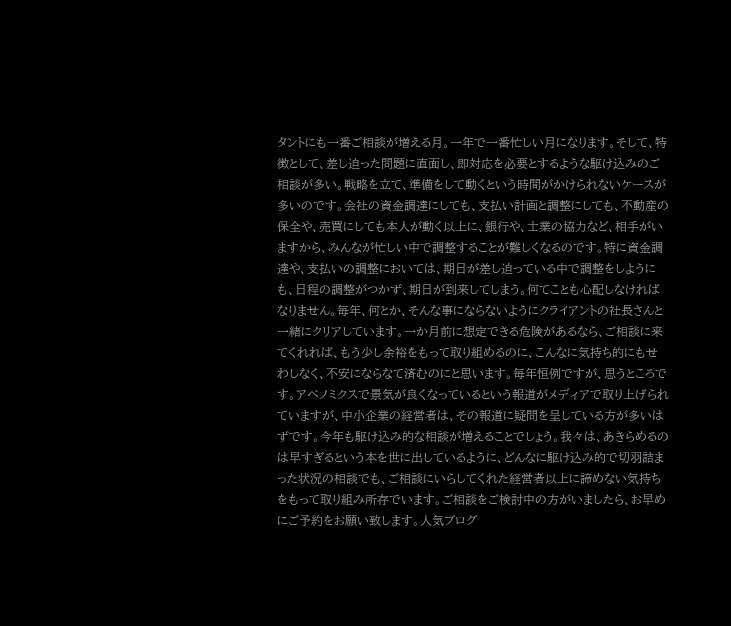タントにも一番ご相談が増える月。一年で一番忙しい月になります。そして、特徴として、差し迫った問題に直面し、即対応を必要とするような駆け込みのご相談が多い。戦略を立て、準備をして動くという時間がかけられないケースが多いのです。会社の資金調達にしても、支払い計画と調整にしても、不動産の保全や、売買にしても本人が動く以上に、銀行や、士業の協力など、相手がいますから、みんなが忙しい中で調整することが難しくなるのです。特に資金調達や、支払いの調整においては、期日が差し迫っている中で調整をしようにも、日程の調整がつかず、期日が到来してしまう。何てことも心配しなければなりません。毎年、何とか、そんな事にならないようにクライアントの社長さんと一緒にクリアしています。一か月前に想定できる危険があるなら、ご相談に来てくれれば、もう少し余裕をもって取り組めるのに、こんなに気持ち的にもせわしなく、不安にならなて済むのにと思います。毎年恒例ですが、思うところです。アベノミクスで景気が良くなっているという報道がメディアで取り上げられていますが、中小企業の経営者は、その報道に疑問を呈している方が多いはずです。今年も駆け込み的な相談が増えることでしょう。我々は、あきらめるのは早すぎるという本を世に出しているように、どんなに駆け込み的で切羽詰まった状況の相談でも、ご相談にいらしてくれた経営者以上に諦めない気持ちをもって取り組み所存でいます。ご相談をご検討中の方がいましたら、お早めにご予約をお願い致します。人気ブログ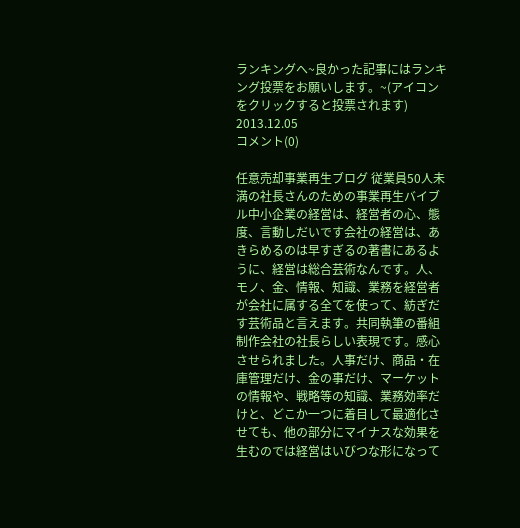ランキングへ~良かった記事にはランキング投票をお願いします。~(アイコンをクリックすると投票されます)
2013.12.05
コメント(0)

任意売却事業再生ブログ 従業員50人未満の社長さんのための事業再生バイブル中小企業の経営は、経営者の心、態度、言動しだいです会社の経営は、あきらめるのは早すぎるの著書にあるように、経営は総合芸術なんです。人、モノ、金、情報、知識、業務を経営者が会社に属する全てを使って、紡ぎだす芸術品と言えます。共同執筆の番組制作会社の社長らしい表現です。感心させられました。人事だけ、商品・在庫管理だけ、金の事だけ、マーケットの情報や、戦略等の知識、業務効率だけと、どこか一つに着目して最適化させても、他の部分にマイナスな効果を生むのでは経営はいびつな形になって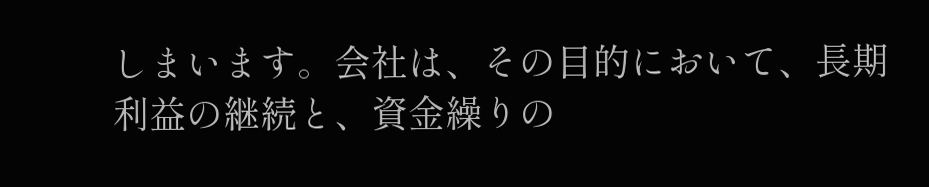しまいます。会社は、その目的において、長期利益の継続と、資金繰りの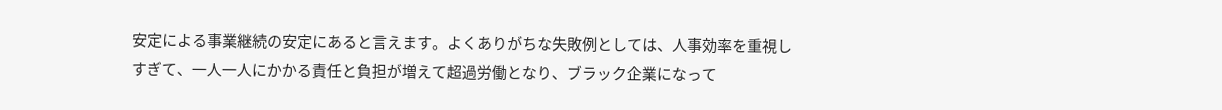安定による事業継続の安定にあると言えます。よくありがちな失敗例としては、人事効率を重視しすぎて、一人一人にかかる責任と負担が増えて超過労働となり、ブラック企業になって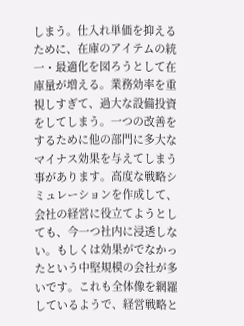しまう。仕入れ単価を抑えるために、在庫のアイテムの統一・最適化を図ろうとして在庫量が増える。業務効率を重視しすぎて、過大な設備投資をしてしまう。一つの改善をするために他の部門に多大なマイナス効果を与えてしまう事があります。高度な戦略シミュレーションを作成して、会社の経営に役立てようとしても、今一つ社内に浸透しない。もしくは効果がでなかったという中堅規模の会社が多いです。これも全体像を網羅しているようで、経営戦略と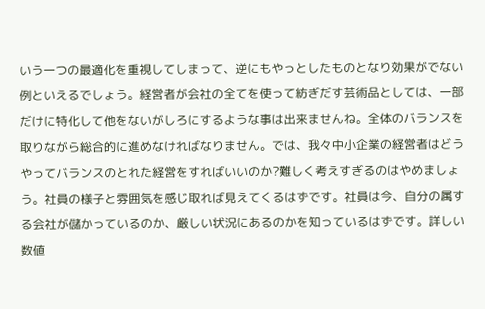いう一つの最適化を重視してしまって、逆にもやっとしたものとなり効果がでない例といえるでしょう。経営者が会社の全てを使って紡ぎだす芸術品としては、一部だけに特化して他をないがしろにするような事は出来ませんね。全体のバランスを取りながら総合的に進めなければなりません。では、我々中小企業の経営者はどうやってバランスのとれた経営をすればいいのか?難しく考えすぎるのはやめましょう。社員の様子と雰囲気を感じ取れば見えてくるはずです。社員は今、自分の属する会社が儲かっているのか、厳しい状況にあるのかを知っているはずです。詳しい数値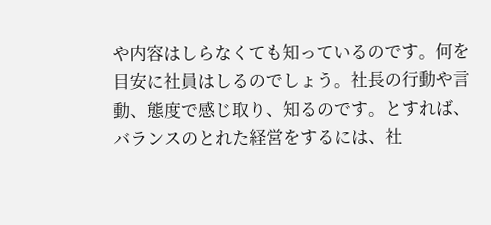や内容はしらなくても知っているのです。何を目安に社員はしるのでしょう。社長の行動や言動、態度で感じ取り、知るのです。とすれば、バランスのとれた経営をするには、社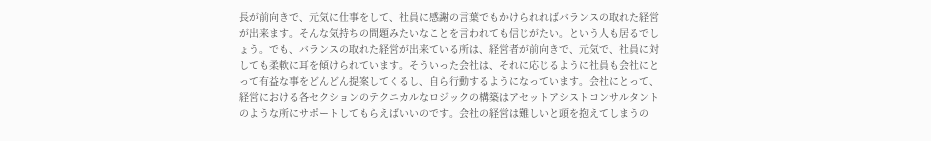長が前向きで、元気に仕事をして、社員に感謝の言葉でもかけられればバランスの取れた経営が出来ます。そんな気持ちの問題みたいなことを言われても信じがたい。という人も居るでしょう。でも、バランスの取れた経営が出来ている所は、経営者が前向きで、元気で、社員に対しても柔軟に耳を傾けられています。そういった会社は、それに応じるように社員も会社にとって有益な事をどんどん提案してくるし、自ら行動するようになっています。会社にとって、経営における各セクションのテクニカルなロジックの構築はアセットアシストコンサルタントのような所にサポートしてもらえばいいのです。会社の経営は難しいと頭を抱えてしまうの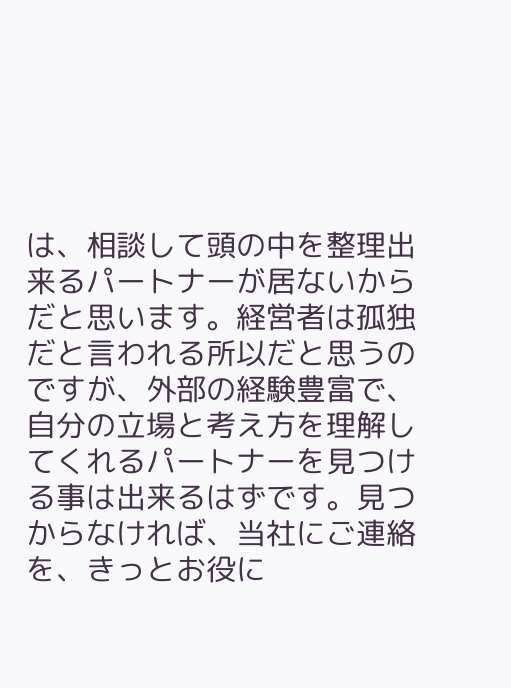は、相談して頭の中を整理出来るパートナーが居ないからだと思います。経営者は孤独だと言われる所以だと思うのですが、外部の経験豊富で、自分の立場と考え方を理解してくれるパートナーを見つける事は出来るはずです。見つからなければ、当社にご連絡を、きっとお役に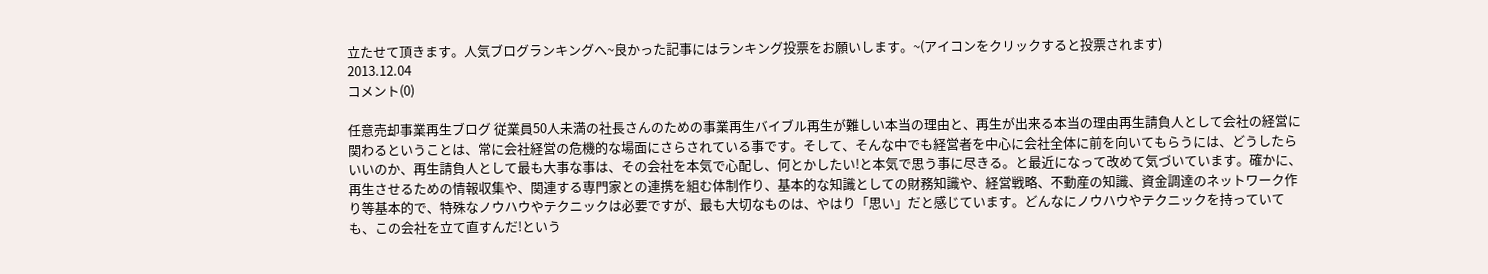立たせて頂きます。人気ブログランキングへ~良かった記事にはランキング投票をお願いします。~(アイコンをクリックすると投票されます)
2013.12.04
コメント(0)

任意売却事業再生ブログ 従業員50人未満の社長さんのための事業再生バイブル再生が難しい本当の理由と、再生が出来る本当の理由再生請負人として会社の経営に関わるということは、常に会社経営の危機的な場面にさらされている事です。そして、そんな中でも経営者を中心に会社全体に前を向いてもらうには、どうしたらいいのか、再生請負人として最も大事な事は、その会社を本気で心配し、何とかしたい!と本気で思う事に尽きる。と最近になって改めて気づいています。確かに、再生させるための情報収集や、関連する専門家との連携を組む体制作り、基本的な知識としての財務知識や、経営戦略、不動産の知識、資金調達のネットワーク作り等基本的で、特殊なノウハウやテクニックは必要ですが、最も大切なものは、やはり「思い」だと感じています。どんなにノウハウやテクニックを持っていても、この会社を立て直すんだ!という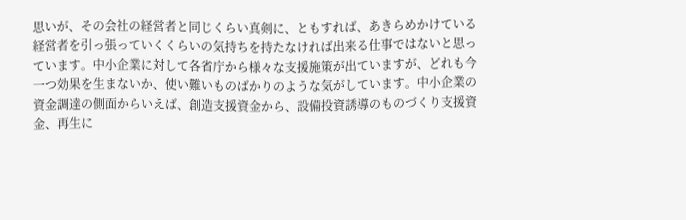思いが、その会社の経営者と同じくらい真剣に、ともすれば、あきらめかけている経営者を引っ張っていくくらいの気持ちを持たなければ出来る仕事ではないと思っています。中小企業に対して各省庁から様々な支援施策が出ていますが、どれも今一つ効果を生まないか、使い難いものばかりのような気がしています。中小企業の資金調達の側面からいえば、創造支援資金から、設備投資誘導のものづくり支援資金、再生に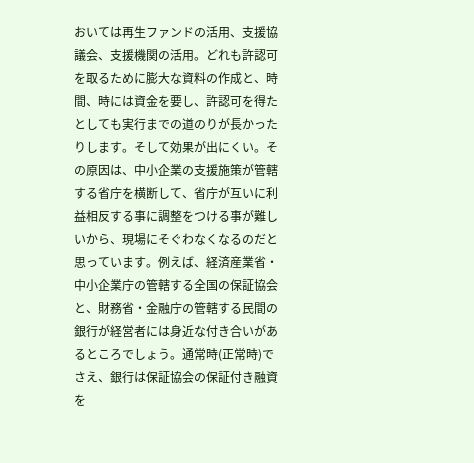おいては再生ファンドの活用、支援協議会、支援機関の活用。どれも許認可を取るために膨大な資料の作成と、時間、時には資金を要し、許認可を得たとしても実行までの道のりが長かったりします。そして効果が出にくい。その原因は、中小企業の支援施策が管轄する省庁を横断して、省庁が互いに利益相反する事に調整をつける事が難しいから、現場にそぐわなくなるのだと思っています。例えば、経済産業省・中小企業庁の管轄する全国の保証協会と、財務省・金融庁の管轄する民間の銀行が経営者には身近な付き合いがあるところでしょう。通常時(正常時)でさえ、銀行は保証協会の保証付き融資を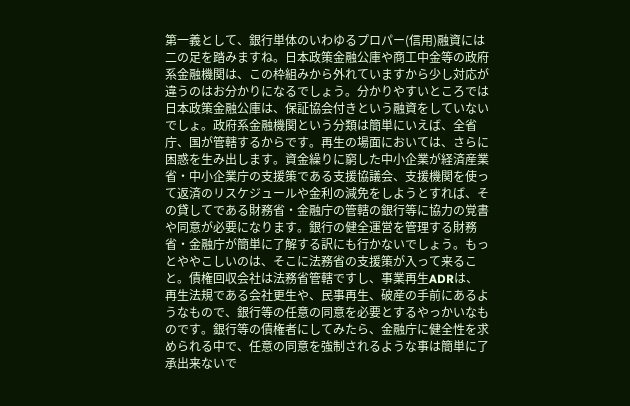第一義として、銀行単体のいわゆるプロパー(信用)融資には二の足を踏みますね。日本政策金融公庫や商工中金等の政府系金融機関は、この枠組みから外れていますから少し対応が違うのはお分かりになるでしょう。分かりやすいところでは日本政策金融公庫は、保証協会付きという融資をしていないでしょ。政府系金融機関という分類は簡単にいえば、全省庁、国が管轄するからです。再生の場面においては、さらに困惑を生み出します。資金繰りに窮した中小企業が経済産業省・中小企業庁の支援策である支援協議会、支援機関を使って返済のリスケジュールや金利の減免をしようとすれば、その貸してである財務省・金融庁の管轄の銀行等に協力の覚書や同意が必要になります。銀行の健全運営を管理する財務省・金融庁が簡単に了解する訳にも行かないでしょう。もっとややこしいのは、そこに法務省の支援策が入って来ること。債権回収会社は法務省管轄ですし、事業再生ADRは、再生法規である会社更生や、民事再生、破産の手前にあるようなもので、銀行等の任意の同意を必要とするやっかいなものです。銀行等の債権者にしてみたら、金融庁に健全性を求められる中で、任意の同意を強制されるような事は簡単に了承出来ないで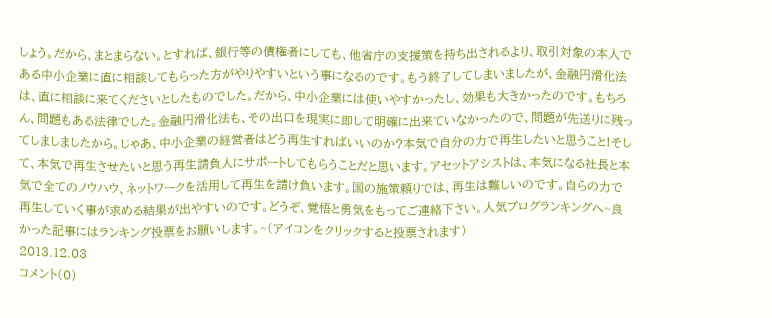しょう。だから、まとまらない。とすれば、銀行等の債権者にしても、他省庁の支援策を持ち出されるより、取引対象の本人である中小企業に直に相談してもらった方がやりやすいという事になるのです。もう終了してしまいましたが、金融円滑化法は、直に相談に来てくださいとしたものでした。だから、中小企業には使いやすかったし、効果も大きかったのです。もちろん、問題もある法律でした。金融円滑化法も、その出口を現実に即して明確に出来ていなかったので、問題が先送りに残ってしましましたから。じゃあ、中小企業の経営者はどう再生すればいいのか?本気で自分の力で再生したいと思うこと!そして、本気で再生させたいと思う再生請負人にサポートしてもらうことだと思います。アセットアシストは、本気になる社長と本気で全てのノウハウ、ネットワークを活用して再生を請け負います。国の施策頼りでは、再生は難しいのです。自らの力で再生していく事が求める結果が出やすいのです。どうぞ、覚悟と勇気をもってご連絡下さい。人気ブログランキングへ~良かった記事にはランキング投票をお願いします。~(アイコンをクリックすると投票されます)
2013.12.03
コメント(0)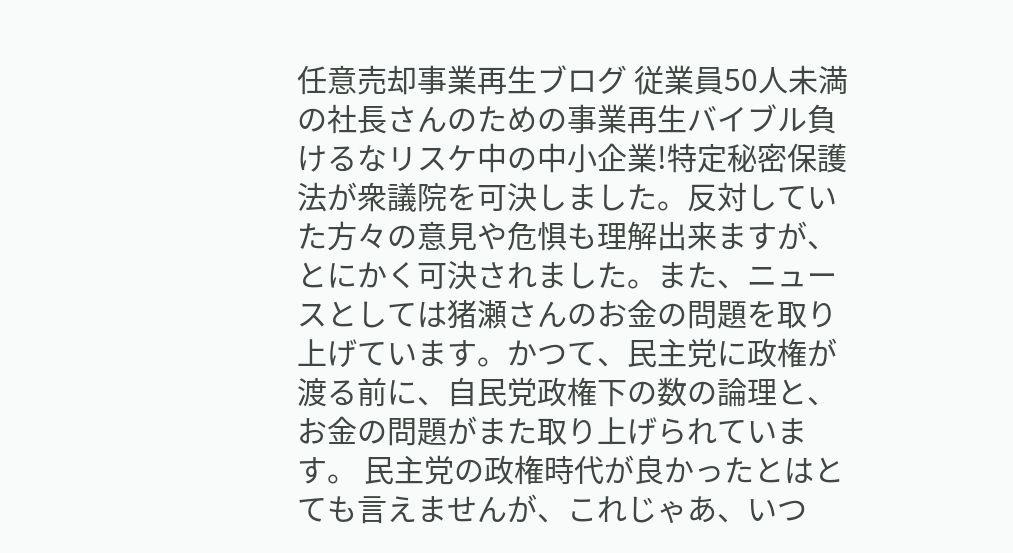任意売却事業再生ブログ 従業員50人未満の社長さんのための事業再生バイブル負けるなリスケ中の中小企業!特定秘密保護法が衆議院を可決しました。反対していた方々の意見や危惧も理解出来ますが、とにかく可決されました。また、ニュースとしては猪瀬さんのお金の問題を取り上げています。かつて、民主党に政権が渡る前に、自民党政権下の数の論理と、お金の問題がまた取り上げられています。 民主党の政権時代が良かったとはとても言えませんが、これじゃあ、いつ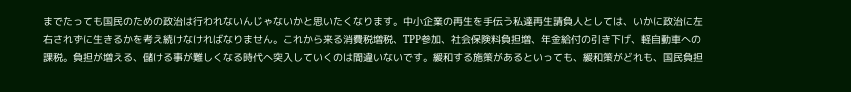までたっても国民のための政治は行われないんじゃないかと思いたくなります。中小企業の再生を手伝う私達再生請負人としては、いかに政治に左右されずに生きるかを考え続けなければなりません。これから来る消費税増税、TPP参加、社会保険料負担増、年金給付の引き下げ、軽自動車への課税。負担が増える、儲ける事が難しくなる時代へ突入していくのは間違いないです。緩和する施策があるといっても、緩和策がどれも、国民負担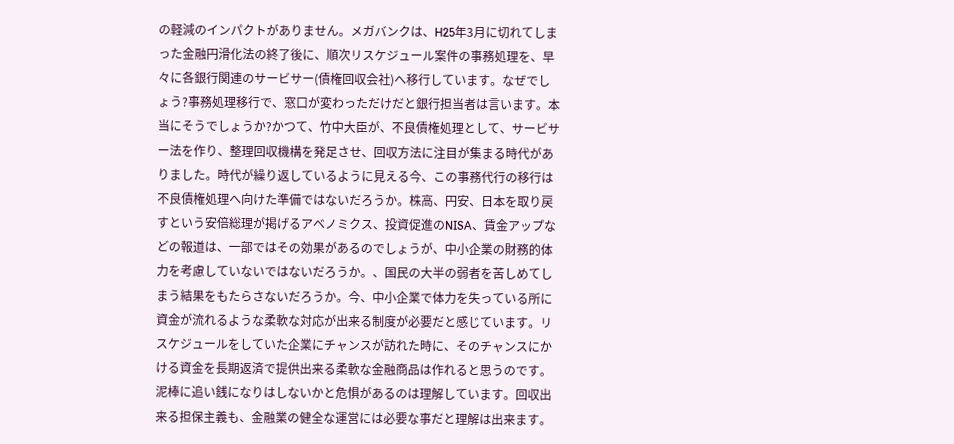の軽減のインパクトがありません。メガバンクは、H25年3月に切れてしまった金融円滑化法の終了後に、順次リスケジュール案件の事務処理を、早々に各銀行関連のサービサー(債権回収会社)へ移行しています。なぜでしょう?事務処理移行で、窓口が変わっただけだと銀行担当者は言います。本当にそうでしょうか?かつて、竹中大臣が、不良債権処理として、サービサー法を作り、整理回収機構を発足させ、回収方法に注目が集まる時代がありました。時代が繰り返しているように見える今、この事務代行の移行は不良債権処理へ向けた準備ではないだろうか。株高、円安、日本を取り戻すという安倍総理が掲げるアベノミクス、投資促進のNISA、賃金アップなどの報道は、一部ではその効果があるのでしょうが、中小企業の財務的体力を考慮していないではないだろうか。、国民の大半の弱者を苦しめてしまう結果をもたらさないだろうか。今、中小企業で体力を失っている所に資金が流れるような柔軟な対応が出来る制度が必要だと感じています。リスケジュールをしていた企業にチャンスが訪れた時に、そのチャンスにかける資金を長期返済で提供出来る柔軟な金融商品は作れると思うのです。泥棒に追い銭になりはしないかと危惧があるのは理解しています。回収出来る担保主義も、金融業の健全な運営には必要な事だと理解は出来ます。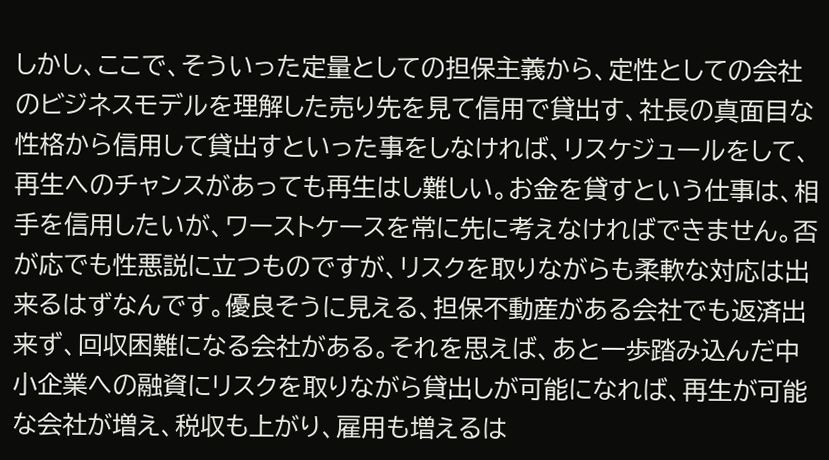しかし、ここで、そういった定量としての担保主義から、定性としての会社のビジネスモデルを理解した売り先を見て信用で貸出す、社長の真面目な性格から信用して貸出すといった事をしなければ、リスケジュールをして、再生へのチャンスがあっても再生はし難しい。お金を貸すという仕事は、相手を信用したいが、ワーストケースを常に先に考えなければできません。否が応でも性悪説に立つものですが、リスクを取りながらも柔軟な対応は出来るはずなんです。優良そうに見える、担保不動産がある会社でも返済出来ず、回収困難になる会社がある。それを思えば、あと一歩踏み込んだ中小企業への融資にリスクを取りながら貸出しが可能になれば、再生が可能な会社が増え、税収も上がり、雇用も増えるは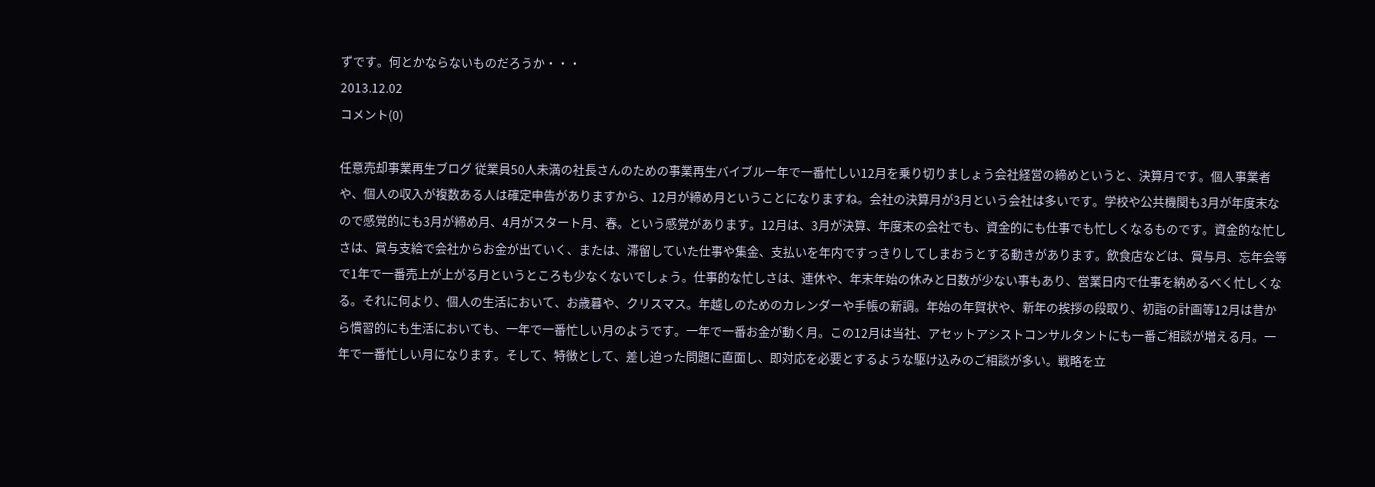ずです。何とかならないものだろうか・・・
2013.12.02
コメント(0)

任意売却事業再生ブログ 従業員50人未満の社長さんのための事業再生バイブル一年で一番忙しい12月を乗り切りましょう会社経営の締めというと、決算月です。個人事業者や、個人の収入が複数ある人は確定申告がありますから、12月が締め月ということになりますね。会社の決算月が3月という会社は多いです。学校や公共機関も3月が年度末なので感覚的にも3月が締め月、4月がスタート月、春。という感覚があります。12月は、3月が決算、年度末の会社でも、資金的にも仕事でも忙しくなるものです。資金的な忙しさは、賞与支給で会社からお金が出ていく、または、滞留していた仕事や集金、支払いを年内ですっきりしてしまおうとする動きがあります。飲食店などは、賞与月、忘年会等で1年で一番売上が上がる月というところも少なくないでしょう。仕事的な忙しさは、連休や、年末年始の休みと日数が少ない事もあり、営業日内で仕事を納めるべく忙しくなる。それに何より、個人の生活において、お歳暮や、クリスマス。年越しのためのカレンダーや手帳の新調。年始の年賀状や、新年の挨拶の段取り、初詣の計画等12月は昔から慣習的にも生活においても、一年で一番忙しい月のようです。一年で一番お金が動く月。この12月は当社、アセットアシストコンサルタントにも一番ご相談が増える月。一年で一番忙しい月になります。そして、特徴として、差し迫った問題に直面し、即対応を必要とするような駆け込みのご相談が多い。戦略を立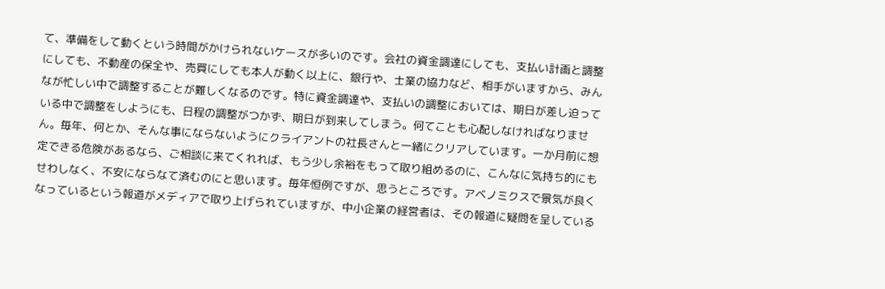て、準備をして動くという時間がかけられないケースが多いのです。会社の資金調達にしても、支払い計画と調整にしても、不動産の保全や、売買にしても本人が動く以上に、銀行や、士業の協力など、相手がいますから、みんなが忙しい中で調整することが難しくなるのです。特に資金調達や、支払いの調整においては、期日が差し迫っている中で調整をしようにも、日程の調整がつかず、期日が到来してしまう。何てことも心配しなければなりません。毎年、何とか、そんな事にならないようにクライアントの社長さんと一緒にクリアしています。一か月前に想定できる危険があるなら、ご相談に来てくれれば、もう少し余裕をもって取り組めるのに、こんなに気持ち的にもせわしなく、不安にならなて済むのにと思います。毎年恒例ですが、思うところです。アベノミクスで景気が良くなっているという報道がメディアで取り上げられていますが、中小企業の経営者は、その報道に疑問を呈している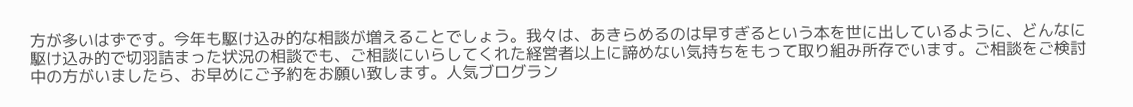方が多いはずです。今年も駆け込み的な相談が増えることでしょう。我々は、あきらめるのは早すぎるという本を世に出しているように、どんなに駆け込み的で切羽詰まった状況の相談でも、ご相談にいらしてくれた経営者以上に諦めない気持ちをもって取り組み所存でいます。ご相談をご検討中の方がいましたら、お早めにご予約をお願い致します。人気ブログラン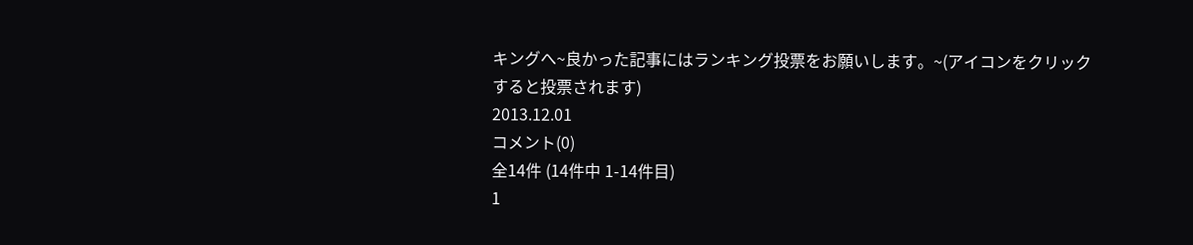キングへ~良かった記事にはランキング投票をお願いします。~(アイコンをクリックすると投票されます)
2013.12.01
コメント(0)
全14件 (14件中 1-14件目)
1